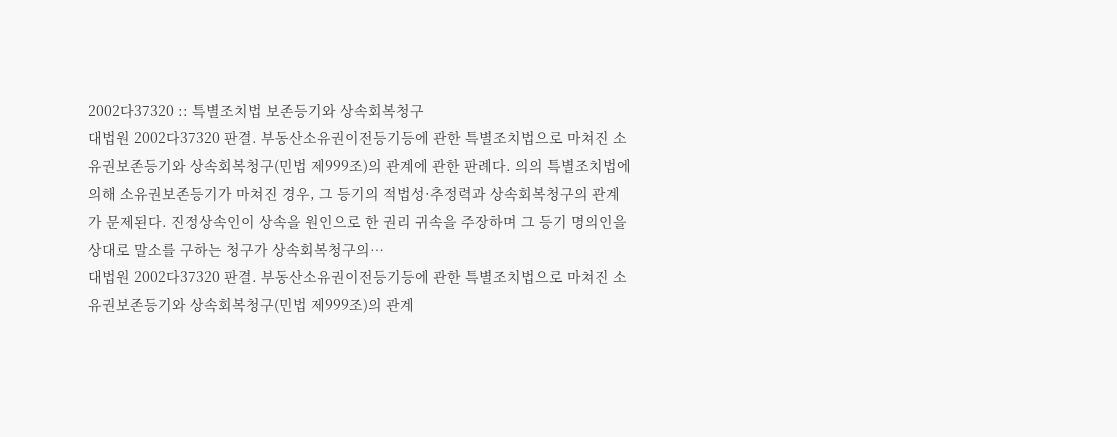2002다37320 :: 특별조치법 보존등기와 상속회복청구
대법원 2002다37320 판결. 부동산소유권이전등기등에 관한 특별조치법으로 마쳐진 소유권보존등기와 상속회복청구(민법 제999조)의 관계에 관한 판례다. 의의 특별조치법에 의해 소유권보존등기가 마쳐진 경우, 그 등기의 적법성·추정력과 상속회복청구의 관계가 문제된다. 진정상속인이 상속을 원인으로 한 권리 귀속을 주장하며 그 등기 명의인을 상대로 말소를 구하는 청구가 상속회복청구의…
대법원 2002다37320 판결. 부동산소유권이전등기등에 관한 특별조치법으로 마쳐진 소유권보존등기와 상속회복청구(민법 제999조)의 관계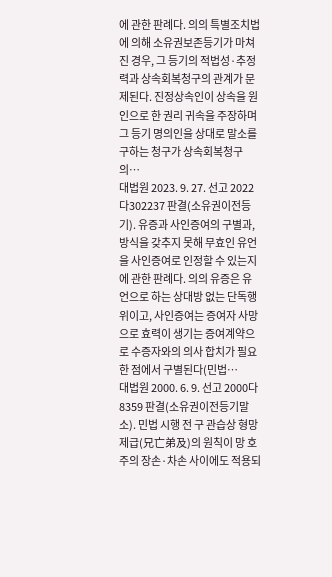에 관한 판례다. 의의 특별조치법에 의해 소유권보존등기가 마쳐진 경우, 그 등기의 적법성·추정력과 상속회복청구의 관계가 문제된다. 진정상속인이 상속을 원인으로 한 권리 귀속을 주장하며 그 등기 명의인을 상대로 말소를 구하는 청구가 상속회복청구의…
대법원 2023. 9. 27. 선고 2022다302237 판결(소유권이전등기). 유증과 사인증여의 구별과, 방식을 갖추지 못해 무효인 유언을 사인증여로 인정할 수 있는지에 관한 판례다. 의의 유증은 유언으로 하는 상대방 없는 단독행위이고, 사인증여는 증여자 사망으로 효력이 생기는 증여계약으로 수증자와의 의사 합치가 필요한 점에서 구별된다(민법…
대법원 2000. 6. 9. 선고 2000다8359 판결(소유권이전등기말소). 민법 시행 전 구 관습상 형망제급(兄亡弟及)의 원칙이 망 호주의 장손·차손 사이에도 적용되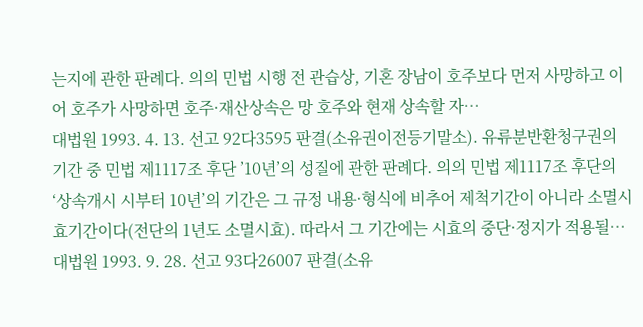는지에 관한 판례다. 의의 민법 시행 전 관습상, 기혼 장남이 호주보다 먼저 사망하고 이어 호주가 사망하면 호주·재산상속은 망 호주와 현재 상속할 자…
대법원 1993. 4. 13. 선고 92다3595 판결(소유권이전등기말소). 유류분반환청구권의 기간 중 민법 제1117조 후단 ’10년’의 성질에 관한 판례다. 의의 민법 제1117조 후단의 ‘상속개시 시부터 10년’의 기간은 그 규정 내용·형식에 비추어 제척기간이 아니라 소멸시효기간이다(전단의 1년도 소멸시효). 따라서 그 기간에는 시효의 중단·정지가 적용될…
대법원 1993. 9. 28. 선고 93다26007 판결(소유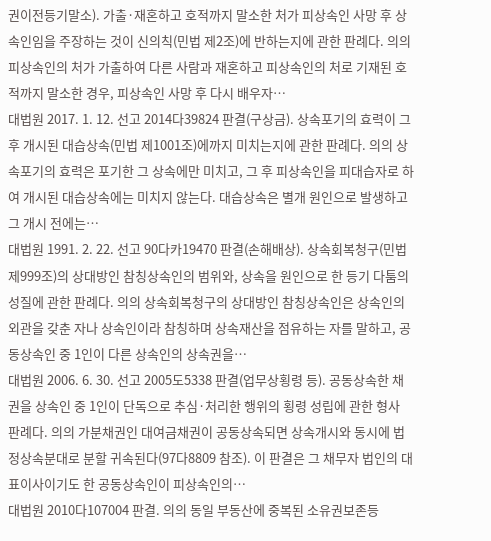권이전등기말소). 가출·재혼하고 호적까지 말소한 처가 피상속인 사망 후 상속인임을 주장하는 것이 신의칙(민법 제2조)에 반하는지에 관한 판례다. 의의 피상속인의 처가 가출하여 다른 사람과 재혼하고 피상속인의 처로 기재된 호적까지 말소한 경우, 피상속인 사망 후 다시 배우자…
대법원 2017. 1. 12. 선고 2014다39824 판결(구상금). 상속포기의 효력이 그 후 개시된 대습상속(민법 제1001조)에까지 미치는지에 관한 판례다. 의의 상속포기의 효력은 포기한 그 상속에만 미치고, 그 후 피상속인을 피대습자로 하여 개시된 대습상속에는 미치지 않는다. 대습상속은 별개 원인으로 발생하고 그 개시 전에는…
대법원 1991. 2. 22. 선고 90다카19470 판결(손해배상). 상속회복청구(민법 제999조)의 상대방인 참칭상속인의 범위와, 상속을 원인으로 한 등기 다툼의 성질에 관한 판례다. 의의 상속회복청구의 상대방인 참칭상속인은 상속인의 외관을 갖춘 자나 상속인이라 참칭하며 상속재산을 점유하는 자를 말하고, 공동상속인 중 1인이 다른 상속인의 상속권을…
대법원 2006. 6. 30. 선고 2005도5338 판결(업무상횡령 등). 공동상속한 채권을 상속인 중 1인이 단독으로 추심·처리한 행위의 횡령 성립에 관한 형사 판례다. 의의 가분채권인 대여금채권이 공동상속되면 상속개시와 동시에 법정상속분대로 분할 귀속된다(97다8809 참조). 이 판결은 그 채무자 법인의 대표이사이기도 한 공동상속인이 피상속인의…
대법원 2010다107004 판결. 의의 동일 부동산에 중복된 소유권보존등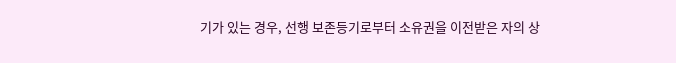기가 있는 경우, 선행 보존등기로부터 소유권을 이전받은 자의 상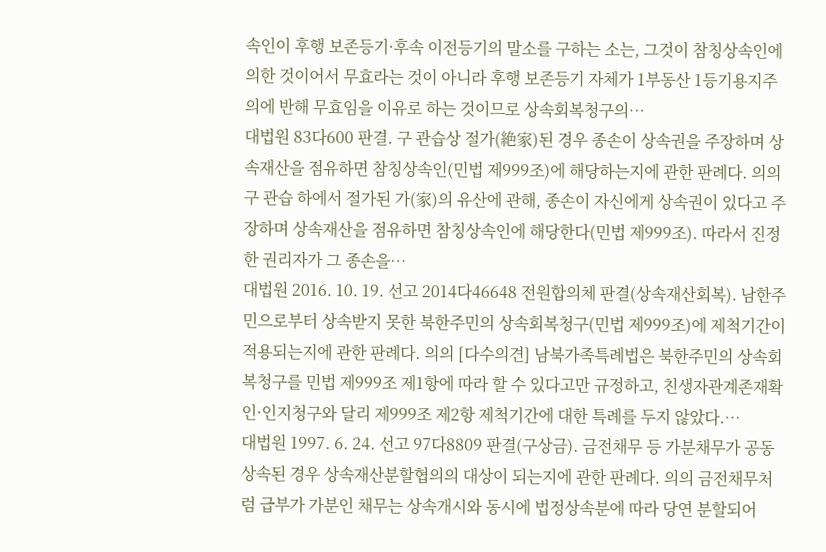속인이 후행 보존등기·후속 이전등기의 말소를 구하는 소는, 그것이 참칭상속인에 의한 것이어서 무효라는 것이 아니라 후행 보존등기 자체가 1부동산 1등기용지주의에 반해 무효임을 이유로 하는 것이므로 상속회복청구의…
대법원 83다600 판결. 구 관습상 절가(絶家)된 경우 종손이 상속권을 주장하며 상속재산을 점유하면 참칭상속인(민법 제999조)에 해당하는지에 관한 판례다. 의의 구 관습 하에서 절가된 가(家)의 유산에 관해, 종손이 자신에게 상속권이 있다고 주장하며 상속재산을 점유하면 참칭상속인에 해당한다(민법 제999조). 따라서 진정한 권리자가 그 종손을…
대법원 2016. 10. 19. 선고 2014다46648 전원합의체 판결(상속재산회복). 남한주민으로부터 상속받지 못한 북한주민의 상속회복청구(민법 제999조)에 제척기간이 적용되는지에 관한 판례다. 의의 [다수의견] 남북가족특례법은 북한주민의 상속회복청구를 민법 제999조 제1항에 따라 할 수 있다고만 규정하고, 친생자관계존재확인·인지청구와 달리 제999조 제2항 제척기간에 대한 특례를 두지 않았다.…
대법원 1997. 6. 24. 선고 97다8809 판결(구상금). 금전채무 등 가분채무가 공동상속된 경우 상속재산분할협의의 대상이 되는지에 관한 판례다. 의의 금전채무처럼 급부가 가분인 채무는 상속개시와 동시에 법정상속분에 따라 당연 분할되어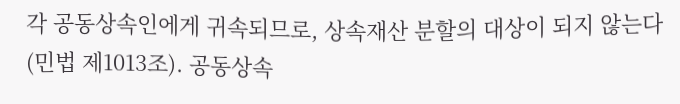각 공동상속인에게 귀속되므로, 상속재산 분할의 대상이 되지 않는다(민법 제1013조). 공동상속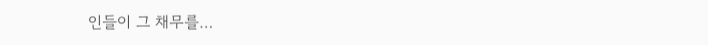인들이 그 채무를…